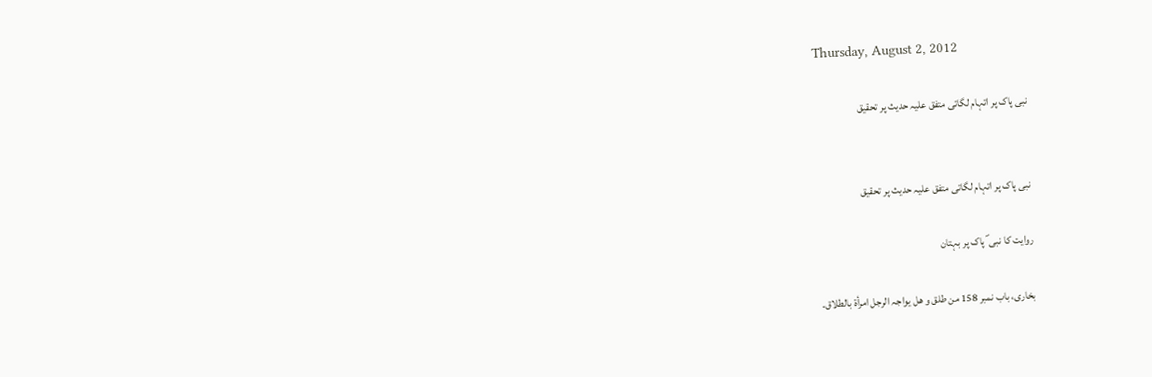Thursday, August 2, 2012

نبی پاک پر اتہام لگاتی متفق علیہ حدیث پر تحقیق


نبی پاک پر اتہام لگاتی متفق علیہ حدیث پر تحقیق

روایت کا نبی ؐ پاک پر بہتان

بخاری، باب نمبر 158 من طلق و ھل یواجہ الرجل امرأۃ بالطلاق۔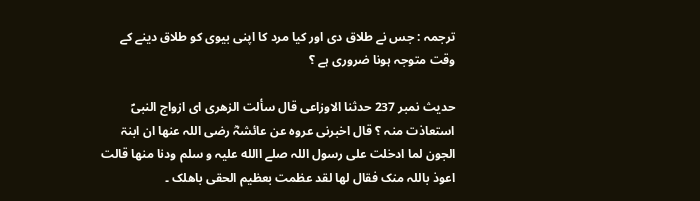ترجمہ : جس نے طلاق دی اور کیا مرد کا اپنی بیوی کو طلاق دینے کے وقت متوجہ ہونا ضروری ہے ؟

حدیث نمبر 237 حدثنا الاوزاعی قال سألت الزھری ای ازواج النبیؐ استعاذت منہ ؟ قال اخبرنی عروہ عن عائشہؓ رضی اللہ عنھا ان ابنۃ الجون لما ادخلت علی رسول اللہ صلے االله علیہ و سلم ودنا منھا قالت اعوذ باللہ منک فقال لھا لقد عظمت بعظیم الحقی باھلک ۔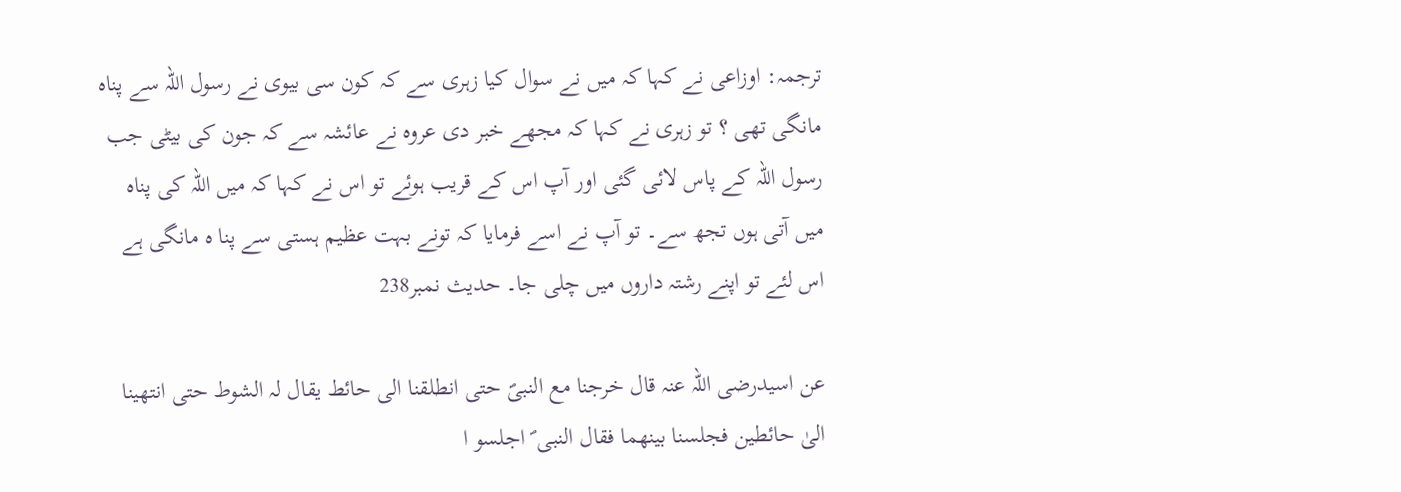ترجمہ: اوزاعی نے کہا کہ میں نے سوال کیا زہری سے کہ کون سی بیوی نے رسول اللہ سے پناہ مانگی تھی ؟ تو زہری نے کہا کہ مجھے خبر دی عروہ نے عائشہ سے کہ جون کی بیٹی جب رسول اللہ کے پاس لائی گئی اور آپ اس کے قریب ہوئے تو اس نے کہا کہ میں اللہ کی پناہ میں آتی ہوں تجھ سے۔ تو آپ نے اسے فرمایا کہ تونے بہت عظیم ہستی سے پنا ہ مانگی ہے اس لئے تو اپنے رشتہ داروں میں چلی جا۔ حدیث نمبر238

عن اسیدرضی اللہ عنہ قال خرجنا مع النبیؐ حتی انطلقنا الی حائط یقال لہ الشوط حتی انتھینا الیٰ حائطین فجلسنا بینھما فقال النبی ؐ اجلسو ا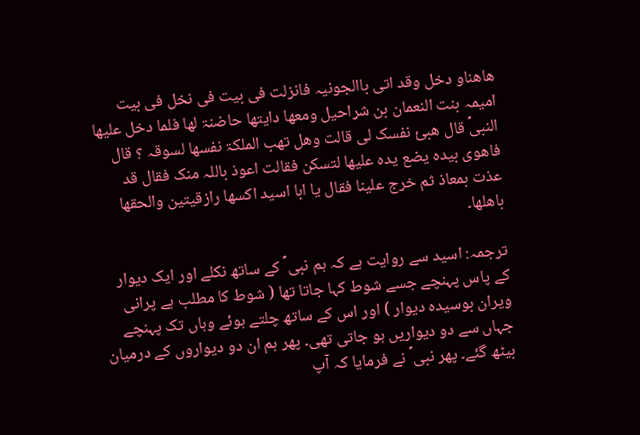ھاھناو دخل وقد اتی باالجونیہ فانزلت فی بیت فی نخل فی بیت امیمہ بنت النعمان بن شراحیل ومعھا دایتھا حاضنۃ لھا فلما دخل علیھا النبیؐ قال ھبئ نفسک لی قالت وھل تھب الملکۃ نفسھا لسوقہ ؟ قال فاھوی بیدہ یضع یدہ علیھا لتسکن فقالت اعوذ باللہ منک فقال قد عذت بمعاذ ثم خرج علینا فقال یا ابا اسید اکسھا رازقیتین والحقھا باھلھا۔

ترجمہ: اسید سے روایت ہے کہ ہم نبی ؐ کے ساتھ نکلے اور ایک دیوار کے پاس پہنچے جسے شوط کہا جاتا تھا ( شوط کا مطلب ہے پرانی ویران بوسیدہ دیوار ) اور اس کے ساتھ چلتے ہوئے وہاں تک پہنچے جہاں سے دو دیواریں ہو جاتی تھی۔ پھر ہم ان دو دیواروں کے درمیان بیٹھ گئے۔ پھر نبی ؐ نے فرمایا کہ آپ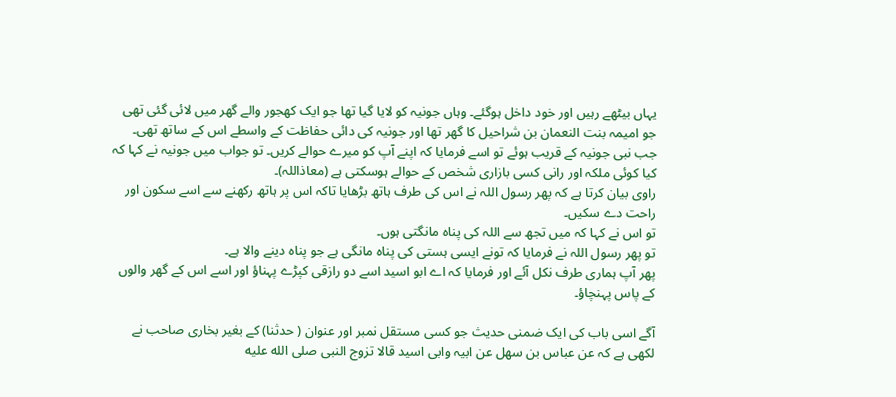یہاں بیٹھے رہیں اور خود داخل ہوگئے۔ وہاں جونیہ کو لایا گیا تھا جو ایک کھجور والے گھر میں لائی گئی تھی جو امیمہ بنت النعمان بن شراحیل کا گھر تھا اور جونیہ کی دائی حفاظت کے واسطے اس کے ساتھ تھی۔
جب نبی جونیہ کے قریب ہوئے تو اسے فرمایا کہ اپنے آپ کو میرے حوالے کریں۔ تو جواب میں جونیہ نے کہا کہ کیا کوئی ملکہ اور رانی کسی بازاری شخص کے حوالے ہوسکتی ہے (معاذاللہ)۔
راوی بیان کرتا ہے کہ پھر رسول اللہ نے اس کی طرف ہاتھ بڑھایا تاکہ اس پر ہاتھ رکھنے سے اسے سکون اور راحت دے سکیں۔
تو اس نے کہا کہ میں تجھ سے اللہ کی پناہ مانگتی ہوں۔
تو پھر رسول اللہ نے فرمایا کہ تونے ایسی ہستی کی پناہ مانگی ہے جو پناہ دینے والا ہے۔
پھر آپ ہماری طرف نکل آئے اور فرمایا کہ اے ابو اسید اسے دو رازقی کپڑے پہناؤ اور اسے اس کے گھر والوں کے پاس پہنچاؤ۔

آگے اسی باب کی ایک ضمنی حدیث جو کسی مستقل نمبر اور عنوان ( حدثنا) کے بغیر بخاری صاحب نے لکھی ہے کہ عن عباس بن سھل عن ابیہ وابی اسید قالا تزوج النبی صلى الله عليه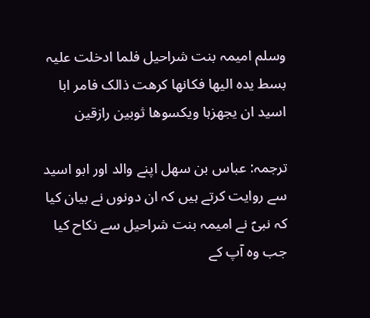وسلم امیمہ بنت شراحیل فلما ادخلت علیہ بسط یدہ الیھا فکانھا کرھت ذالک فامر ابا اسید ان یجھزہا ویکسوھا ثوبین رازقین

ترجمہ: عباس بن سھل اپنے والد اور ابو اسید سے روایت کرتے ہیں کہ ان دونوں نے بیان کیا کہ نبیؐ نے امیمہ بنت شراحیل سے نکاح کیا جب وہ آپ کے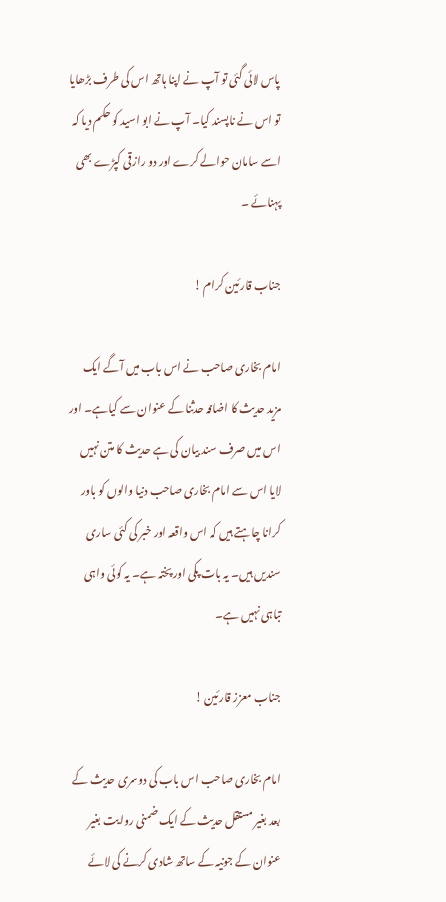پاس لائی گئی تو آپ نے اپنا ہاتھ اس کی طرف بڑھایا تو اس نے ناپسند کیا۔ آپ نے ابو اسید کو حکم دیا کہ اسے سامان حوالے کرے اور دو رازقی کپڑے بھی پہنائے ۔

جناب قارئین کرام !

امام بخاری صاحب نے اس باب میں آگے ایک مزید حدیث کا اضافہ حدثنا کے عنوان سے کیاہے۔ اور اس میں صرف سند بیان کی ہے حدیث کا متن نہیں لایا اس سے امام بخاری صاحب دنیا والوں کو باور کرانا چاہتے ہیں کہ اس واقعہ اور خبر کی کئی ساری سندیں ہیں۔ یہ بات پکی اور پختہ ہے۔ یہ کوئی واہی تباہی نہیں ہے۔

جناب معزز قارئین !

امام بخاری صاحب اس باب کی دوسری حدیث کے بعد بغیر مستقل حدیث کے ایک ضمنی روایت بغیر عنوان کے جونیہ کے ساتھ شادی کرنے کی لائے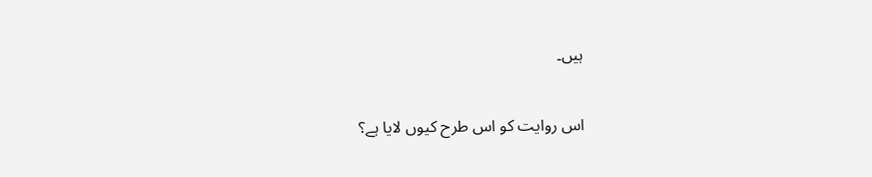ہیں۔

اس روایت کو اس طرح کیوں لایا ہے؟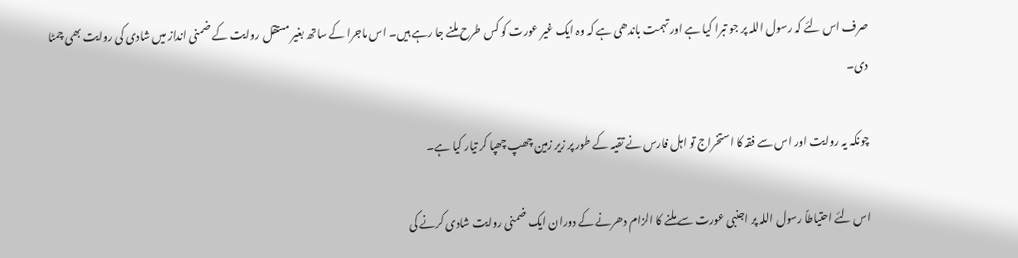صرف اس لئے کہ رسول اللہ پر جو تبرا کیا ہے اور تہمت باندھی ہے کہ وہ ایک غیر عورت کو کس طرح ملنے جا رہے ہیں۔ اس ماجرا کے ساتھ بغیر مستقل روایت کے ضمنی انداز میں شادی کی روایت بھی چمٹا دی۔

چونکہ یہ روایت اور اس سے فقہ کا استخراج تو اہل فارس نے تقیہ کے طور پر زیر زمین چھپ چھپا کر تیار کیا ہے۔

اس لئے احتیاطاً رسول اللہ پر اجنبی عورت سے ملنے کا الزام دھرنے کے دوران ایک ضمنی روایت شادی کرنے کی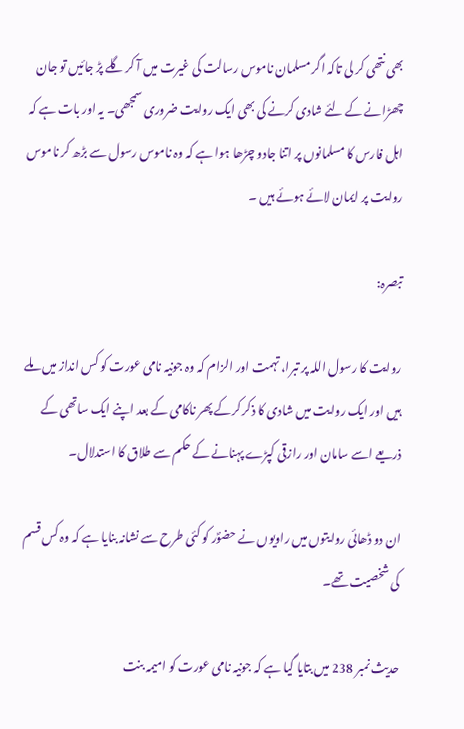بھی نتھی کر لی تاکہ اگر مسلمان ناموس رسالت کی غیرت میں آ کر گلے پڑ جائیں تو جان چھڑانے کے لئے شادی کرنے کی بھی ایک روایت ضروری سمجھی۔ یہ اور بات ہے کہ اہل فارس کا مسلمانوں پر اتنا جادو چڑھا ہوا ہے کہ وہ ناموس رسول سے بڑھ کر ناموس روایت پر ایمان لائے ہوئے ہیں ۔

تبصرہ:

روایت کا رسول اللہ پر تبرا، تہمت اور الزام کہ وہ جونیہ نامی عورت کو کس انداز میں ملے ہیں اور ایک روایت میں شادی کا ذکر کرکے پھر ناکامی کے بعد اپنے ایک ساتھی کے ذریعے اسے سامان اور رازقی کپڑے پہنانے کے حکم سے طلاق کا استدلال۔

ان دو ڈھائی روایتوں میں راویوں نے حضوؐر کو کئی طرح سے نشانہ بنایا ہے کہ وہ کس قسم کی شخصیت تھے۔

حدیث نمبر 238 میں بتایا گیا ہے کہ جونیہ نامی عورت کو امیمہ بنت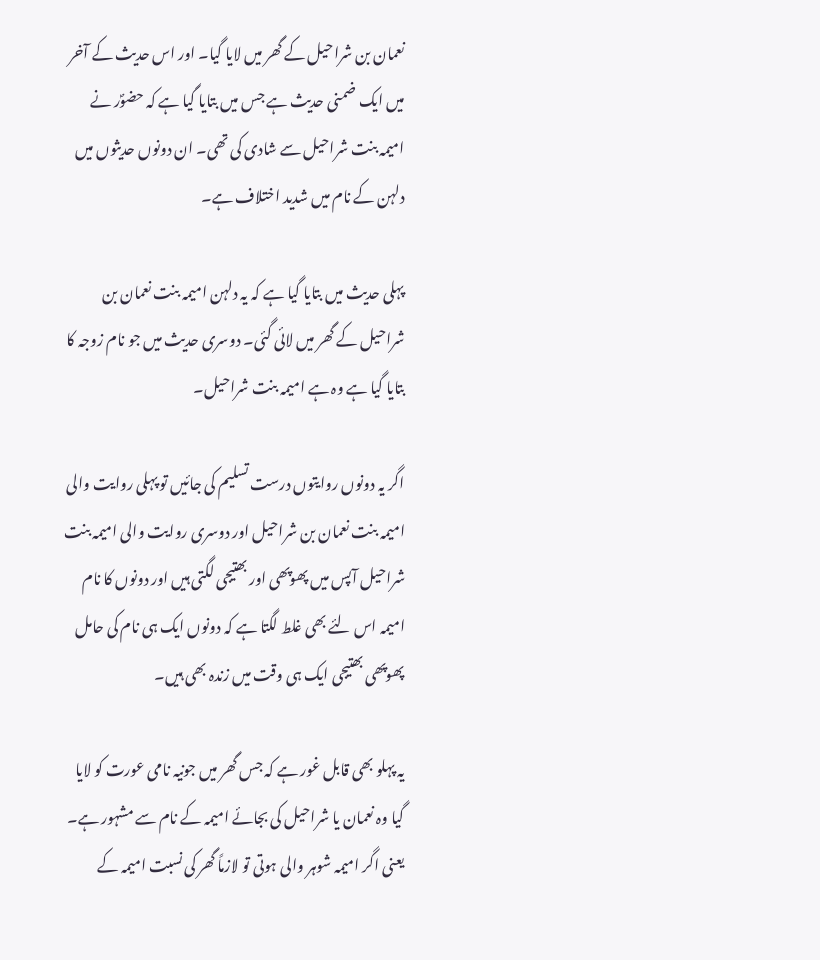نعمان بن شراحیل کے گھر میں لایا گیا۔ اور اس حدیث کے آخر میں ایک ضمنی حدیث ہے جس میں بتایا گیا ہے کہ حضوؐر نے امیمہ بنت شراحیل سے شادی کی تھی۔ ان دونوں حدیثوں میں دلہن کے نام میں شدید اختلاف ہے۔

پہلی حدیث میں بتایا گیا ہے کہ یہ دلہن امیمہ بنت نعمان بن شراحیل کے گھر میں لائی گئی۔ دوسری حدیث میں جو نام زوجہ کا بتایا گیا ہے وہ ہے امیمہ بنت شراحیل۔

اگر یہ دونوں روایتوں درست تسلیم کی جائیں تو پہلی روایت والی امیمہ بنت نعمان بن شراحیل اور دوسری روایت والی امیمہ بنت شراحیل آپس میں پھوپھی اور بھتیجی لگتی ہیں اور دونوں کا نام امیمہ اس لئے بھی غلط لگتا ہے کہ دونوں ایک ہی نام کی حامل پھوپھی بھتیجی ایک ہی وقت میں زندہ بھی ہیں۔

یہ پہلو بھی قابل غور ہے کہ جس گھر میں جونیہ نامی عورت کو لایا گیا وہ نعمان یا شراحیل کی بجائے امیمہ کے نام سے مشہور ہے۔ یعنی اگر امیمہ شوہر والی ہوتی تو لازماً گھر کی نسبت امیمہ کے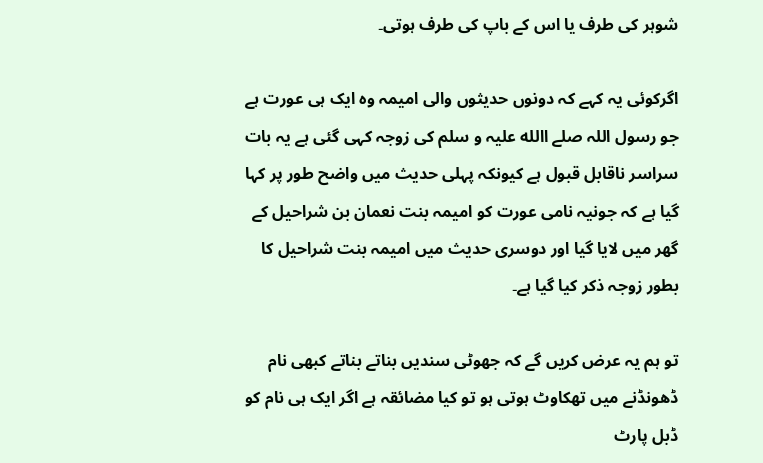شوہر کی طرف یا اس کے باپ کی طرف ہوتی۔

اگرکوئی یہ کہے کہ دونوں حدیثوں والی امیمہ وہ ایک ہی عورت ہے جو رسول اللہ صلے االله علیہ و سلم کی زوجہ کہی گئی ہے یہ بات سراسر ناقابل قبول ہے کیونکہ پہلی حدیث میں واضح طور پر کہا گیا ہے کہ جونیہ نامی عورت کو امیمہ بنت نعمان بن شراحیل کے گھر میں لایا گیا اور دوسری حدیث میں امیمہ بنت شراحیل کا بطور زوجہ ذکر کیا گیا ہے۔

تو ہم یہ عرض کریں گے کہ جھوٹی سندیں بناتے بناتے کبھی نام ڈھونڈنے میں تھکاوٹ ہوتی ہو تو کیا مضائقہ ہے اگر ایک ہی نام کو ڈبل پارٹ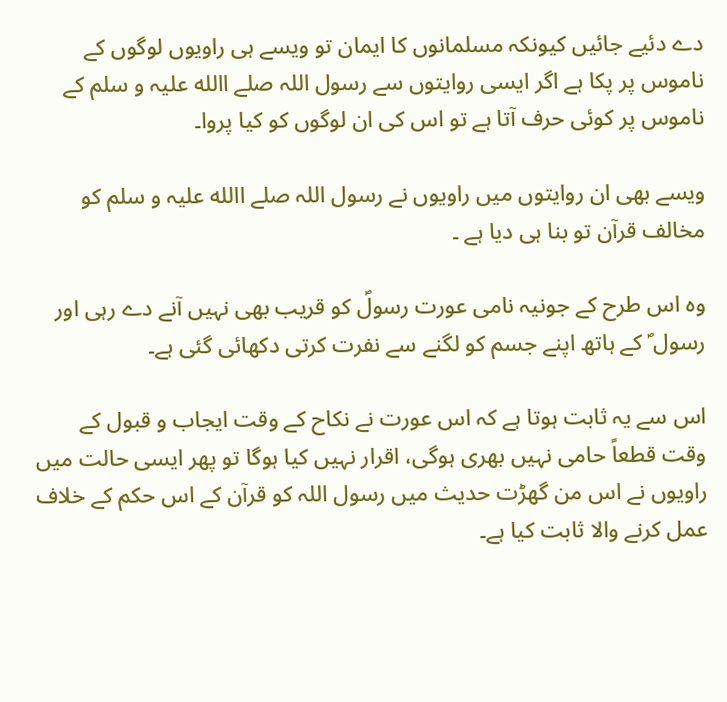دے دئیے جائیں کیونکہ مسلمانوں کا ایمان تو ویسے ہی راویوں لوگوں کے ناموس پر پکا ہے اگر ایسی روایتوں سے رسول اللہ صلے االله علیہ و سلم کے ناموس پر کوئی حرف آتا ہے تو اس کی ان لوگوں کو کیا پروا۔

ویسے بھی ان روایتوں میں راویوں نے رسول اللہ صلے االله علیہ و سلم کو مخالف قرآن تو بنا ہی دیا ہے ۔

وہ اس طرح کے جونیہ نامی عورت رسولؐ کو قریب بھی نہیں آنے دے رہی اور رسول ؐ کے ہاتھ اپنے جسم کو لگنے سے نفرت کرتی دکھائی گئی ہے۔

اس سے یہ ثابت ہوتا ہے کہ اس عورت نے نکاح کے وقت ایجاب و قبول کے وقت قطعاً حامی نہیں بھری ہوگی، اقرار نہیں کیا ہوگا تو پھر ایسی حالت میں راویوں نے اس من گھڑت حدیث میں رسول اللہ کو قرآن کے اس حکم کے خلاف عمل کرنے والا ثابت کیا ہے۔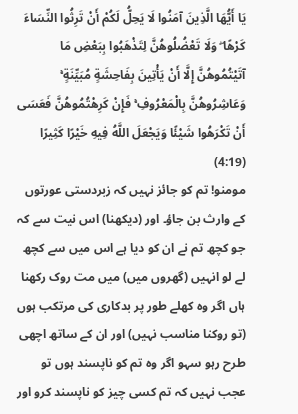يَا أَيُّهَا الَّذِينَ آمَنُوا لَا يَحِلُّ لَكُمْ أَنْ تَرِثُوا النِّسَاءَ كَرْهًا ۖ وَلَا تَعْضُلُوهُنَّ لِتَذْهَبُوا بِبَعْضِ مَا آتَيْتُمُوهُنَّ إِلَّا أَنْ يَأْتِينَ بِفَاحِشَةٍ مُبَيِّنَةٍ ۚ وَعَاشِرُوهُنَّ بِالْمَعْرُوفِ ۚ فَإِنْ كَرِهْتُمُوهُنَّ فَعَسَى أَنْ تَكْرَهُوا شَيْئًا وَيَجْعَلَ اللَّهُ فِيهِ خَيْرًا كَثِيرًا (4:19)
مومنو! تم کو جائز نہیں کہ زبردستی عورتوں کے وارث بن جاؤ۔ اور (دیکھنا) اس نیت سے کہ جو کچھ تم نے ان کو دیا ہے اس میں سے کچھ لے لو انہیں (گھروں میں) میں مت روک رکھنا ہاں اگر وہ کھلے طور پر بدکاری کی مرتکب ہوں (تو روکنا مناسب نہیں) اور ان کے ساتھ اچھی طرح رہو سہو اگر وہ تم کو ناپسند ہوں تو عجب نہیں کہ تم کسی چیز کو ناپسند کرو اور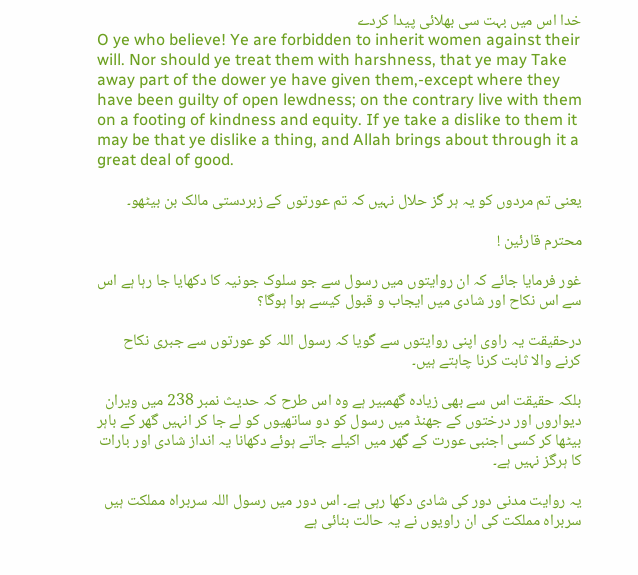خدا اس میں بہت سی بھلائی پیدا کردے
O ye who believe! Ye are forbidden to inherit women against their will. Nor should ye treat them with harshness, that ye may Take away part of the dower ye have given them,-except where they have been guilty of open lewdness; on the contrary live with them on a footing of kindness and equity. If ye take a dislike to them it may be that ye dislike a thing, and Allah brings about through it a great deal of good.

یعنی تم مردوں کو یہ ہر گز حلال نہیں کہ تم عورتوں کے زبردستی مالک بن بیٹھو۔

محترم قارئین !

غور فرمایا جائے کہ ان روایتوں میں رسول سے جو سلوک جونیہ کا دکھایا جا رہا ہے اس سے اس نکاح اور شادی میں ایجاب و قبول کیسے ہوا ہوگا؟

درحقیقت یہ راوی اپنی روایتوں سے گویا کہ رسول اللہ کو عورتوں سے جبری نکاح کرنے والا ثابت کرنا چاہتے ہیں۔

بلکہ حقیقت اس سے بھی زیادہ گھمبیر ہے وہ اس طرح کہ حدیث نمبر 238 میں ویران دیواروں اور درختوں کے جھنڈ میں رسول کو دو ساتھیوں کو لے جا کر انہیں گھر کے باہر بیٹھا کر کسی اجنبی عورت کے گھر میں اکیلے جاتے ہوئے دکھانا یہ انداز شادی اور بارات کا ہرگز نہیں ہے۔

یہ روایت مدنی دور کی شادی دکھا رہی ہے۔ اس دور میں رسول اللہ سربراہ مملکت ہیں سربراہ مملکت کی ان راویوں نے یہ حالت بنائی ہے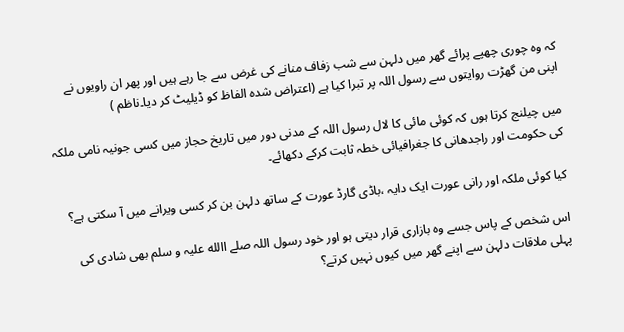کہ وہ چوری چھپے پرائے گھر میں دلہن سے شب زفاف منانے کی غرض سے جا رہے ہیں اور پھر ان راویوں نے اپنی من گھڑت روایتوں سے رسول اللہ پر تبرا کیا ہے (اعتراض شدہ الفاظ کو ڈیلیٹ کر دیا۔ناظم )

میں چیلنج کرتا ہوں کہ کوئی مائی کا لال رسول اللہ کے مدنی دور میں تاریخ حجاز میں کسی جونیہ نامی ملکہ کی حکومت اور راجدھانی کا جغرافیائی خطہ ثابت کرکے دکھائے۔

کیا کوئی ملکہ اور رانی عورت ایک دایہ ،باڈی گارڈ عورت کے ساتھ دلہن بن کر کسی ویرانے میں آ سکتی ہے؟

اس شخص کے پاس جسے وہ بازاری قرار دیتی ہو اور خود رسول اللہ صلے االله علیہ و سلم بھی شادی کی پہلی ملاقات دلہن سے اپنے گھر میں کیوں نہیں کرتے؟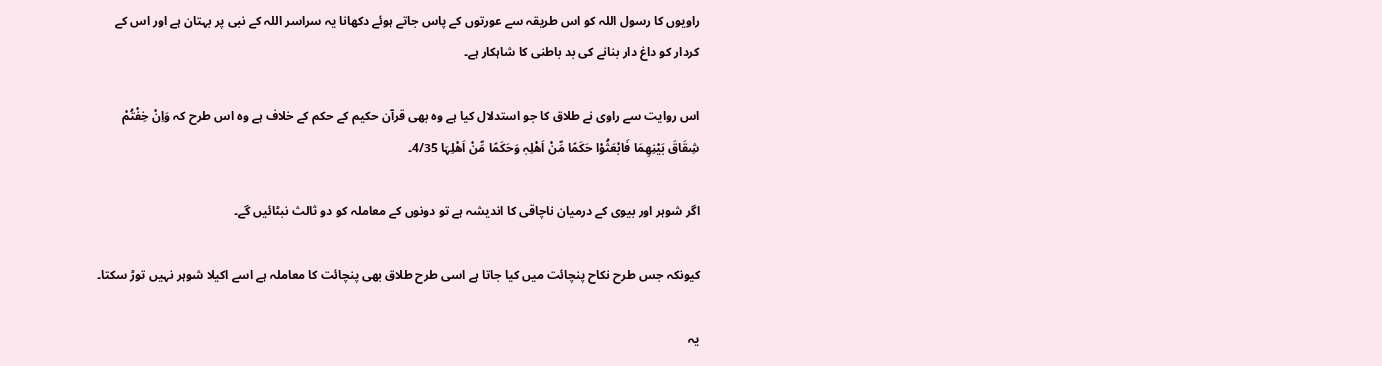راویوں کا رسول اللہ کو اس طریقہ سے عورتوں کے پاس جاتے ہوئے دکھانا یہ سراسر اللہ کے نبی پر بہتان ہے اور اس کے کردار کو داغ دار بنانے کی بد باطنی کا شاہکار ہے۔

اس روایت سے راوی نے طلاق کا جو استدلال کیا ہے وہ بھی قرآن حکیم کے حکم کے خلاف ہے وہ اس طرح کہ وَاِنْ خِفْتُمْ شِقَاقَ بَیْنِھِمَا فَابْعَثُوْا حَکَمًا مِّنْ اَھْلِہٖ وَحَکَمًا مِّنْ اَھْلِہَا 4/35۔

اگر شوہر اور بیوی کے درمیان ناچاقی کا اندیشہ ہے تو دونوں کے معاملہ کو دو ثالث نبٹائیں گے۔

کیونکہ جس طرح نکاح پنچائت میں کیا جاتا ہے اسی طرح طلاق بھی پنچائت کا معاملہ ہے اسے اکیلا شوہر نہیں توڑ سکتا۔

یہ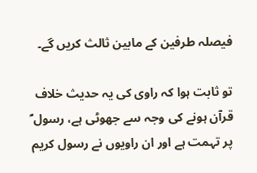فیصلہ طرفین کے مابین ثالث کریں گے۔

تو ثابت ہوا کہ راوی کی یہ حدیث خلاف قرآن ہونے کی وجہ سے جھوٹی ہے، رسول ؐ پر تہمت ہے اور ان راویوں نے رسول کریم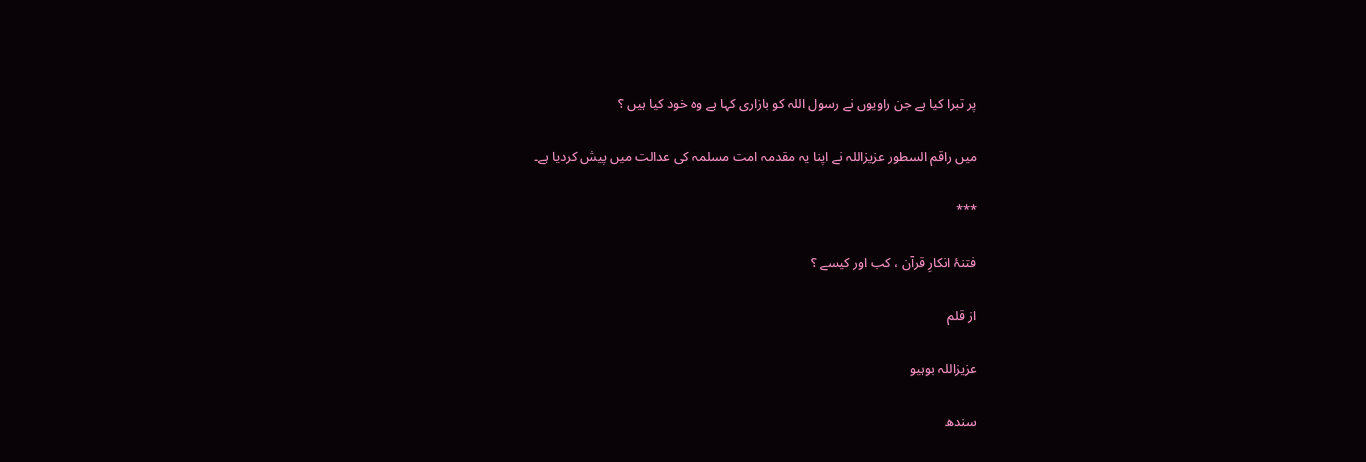پر تبرا کیا ہے جن راویوں نے رسول اللہ کو بازاری کہا ہے وہ خود کیا ہیں ؟

میں راقم السطور عزیزاللہ نے اپنا یہ مقدمہ امت مسلمہ کی عدالت میں پیش کردیا ہے۔

***

فتنۂ انکارِ قرآن ، کب اور کیسے ؟

از قلم

عزیزاللہ بوہیو

سندھ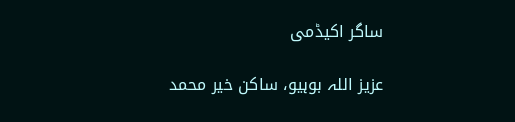ساگر اکیڈمی

عزیز اللہ بوہیو، ساکن خیر محمد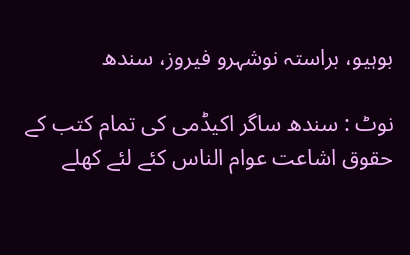بوہیو، براستہ نوشہرو فیروز، سندھ

نوٹ : سندھ ساگر اکیڈمی کی تمام کتب کے حقوق اشاعت عوام الناس کئے لئے کھلے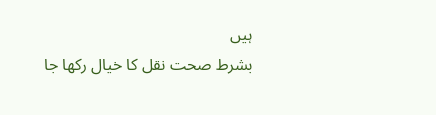ہیں
بشرط صحت نقل کا خیال رکھا جا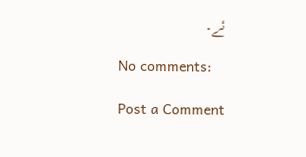ئے۔

No comments:

Post a Comment